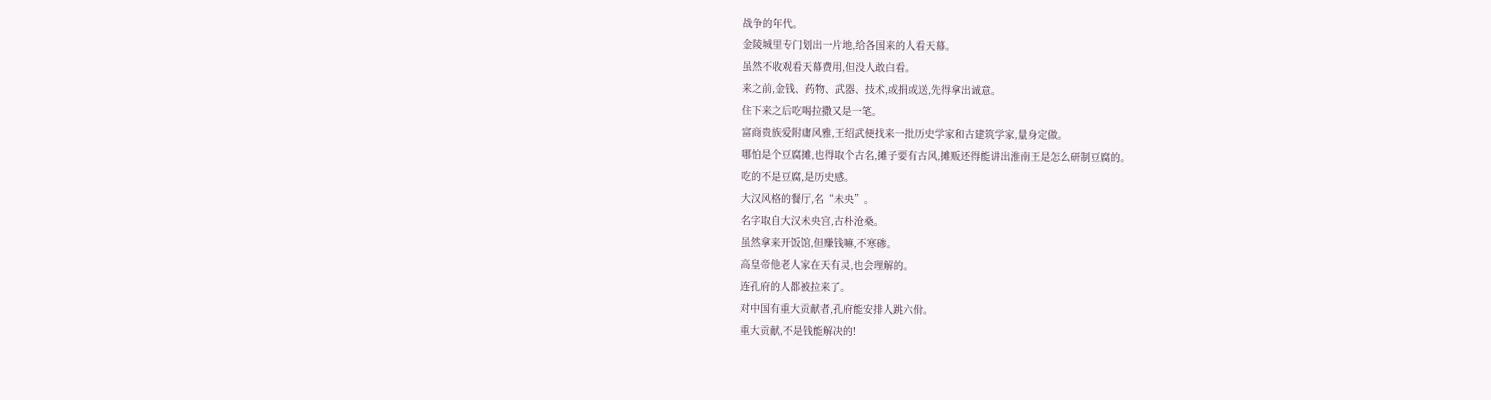战争的年代。
金陵城里专门划出一片地,给各国来的人看天幕。
虽然不收观看天幕费用,但没人敢白看。
来之前,金钱、药物、武器、技术,或捐或送,先得拿出诚意。
住下来之后吃喝拉撒又是一笔。
富商贵族爱附庸风雅,王绍武便找来一批历史学家和古建筑学家,量身定做。
哪怕是个豆腐摊,也得取个古名,摊子要有古风,摊贩还得能讲出淮南王是怎么研制豆腐的。
吃的不是豆腐,是历史感。
大汉风格的餐厅,名“未央”。
名字取自大汉未央宫,古朴沧桑。
虽然拿来开饭馆,但赚钱嘛,不寒碜。
高皇帝他老人家在天有灵,也会理解的。
连孔府的人都被拉来了。
对中国有重大贡献者,孔府能安排人跳六佾。
重大贡献,不是钱能解决的!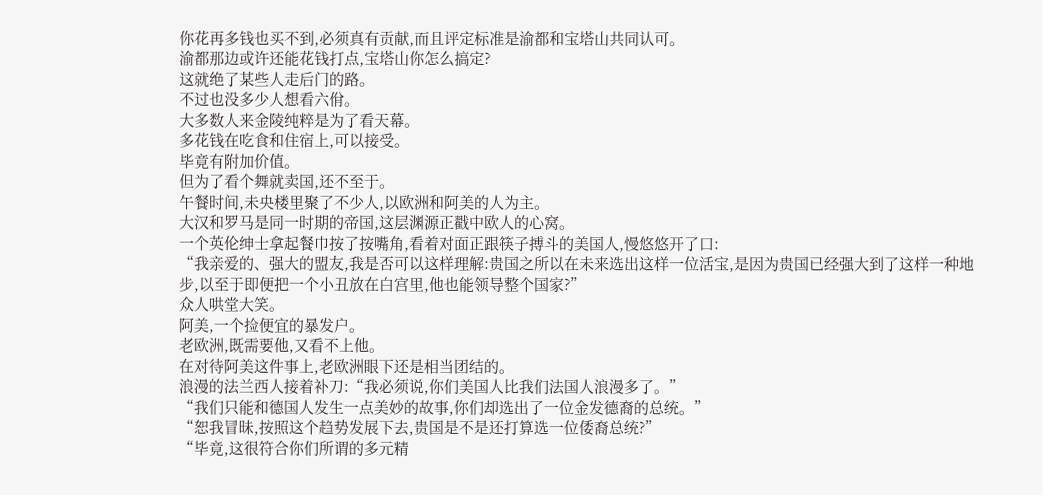你花再多钱也买不到,必须真有贡献,而且评定标准是渝都和宝塔山共同认可。
渝都那边或许还能花钱打点,宝塔山你怎么搞定?
这就绝了某些人走后门的路。
不过也没多少人想看六佾。
大多数人来金陵纯粹是为了看天幕。
多花钱在吃食和住宿上,可以接受。
毕竟有附加价值。
但为了看个舞就卖国,还不至于。
午餐时间,未央楼里聚了不少人,以欧洲和阿美的人为主。
大汉和罗马是同一时期的帝国,这层渊源正戳中欧人的心窝。
一个英伦绅士拿起餐巾按了按嘴角,看着对面正跟筷子搏斗的美国人,慢悠悠开了口:
“我亲爱的、强大的盟友,我是否可以这样理解:贵国之所以在未来选出这样一位活宝,是因为贵国已经强大到了这样一种地步,以至于即便把一个小丑放在白宫里,他也能领导整个国家?”
众人哄堂大笑。
阿美,一个捡便宜的暴发户。
老欧洲,既需要他,又看不上他。
在对待阿美这件事上,老欧洲眼下还是相当团结的。
浪漫的法兰西人接着补刀:“我必须说,你们美国人比我们法国人浪漫多了。”
“我们只能和德国人发生一点美妙的故事,你们却选出了一位金发德裔的总统。”
“恕我冒昧,按照这个趋势发展下去,贵国是不是还打算选一位倭裔总统?”
“毕竟,这很符合你们所谓的多元精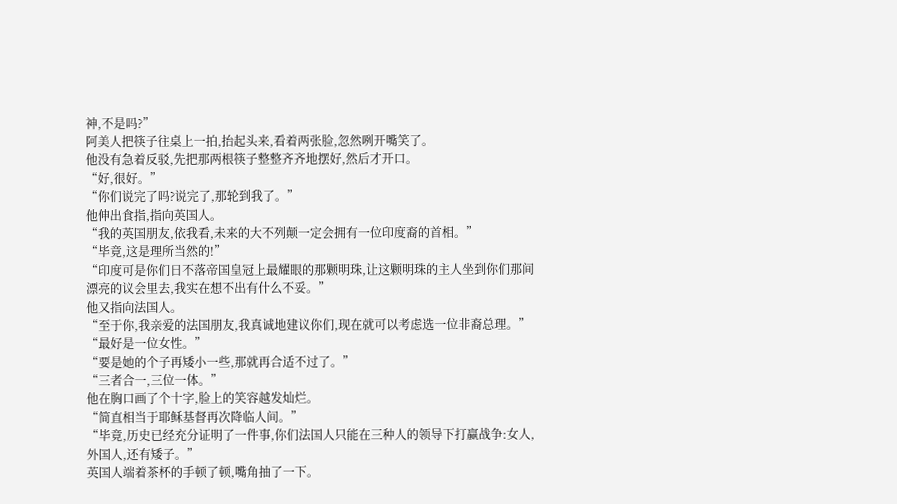神,不是吗?”
阿美人把筷子往桌上一拍,抬起头来,看着两张脸,忽然咧开嘴笑了。
他没有急着反驳,先把那两根筷子整整齐齐地摆好,然后才开口。
“好,很好。”
“你们说完了吗?说完了,那轮到我了。”
他伸出食指,指向英国人。
“我的英国朋友,依我看,未来的大不列颠一定会拥有一位印度裔的首相。”
“毕竟,这是理所当然的!”
“印度可是你们日不落帝国皇冠上最耀眼的那颗明珠,让这颗明珠的主人坐到你们那间漂亮的议会里去,我实在想不出有什么不妥。”
他又指向法国人。
“至于你,我亲爱的法国朋友,我真诚地建议你们,现在就可以考虑选一位非裔总理。”
“最好是一位女性。”
“要是她的个子再矮小一些,那就再合适不过了。”
“三者合一,三位一体。”
他在胸口画了个十字,脸上的笑容越发灿烂。
“简直相当于耶稣基督再次降临人间。”
“毕竟,历史已经充分证明了一件事,你们法国人只能在三种人的领导下打赢战争:女人,外国人,还有矮子。”
英国人端着茶杯的手顿了顿,嘴角抽了一下。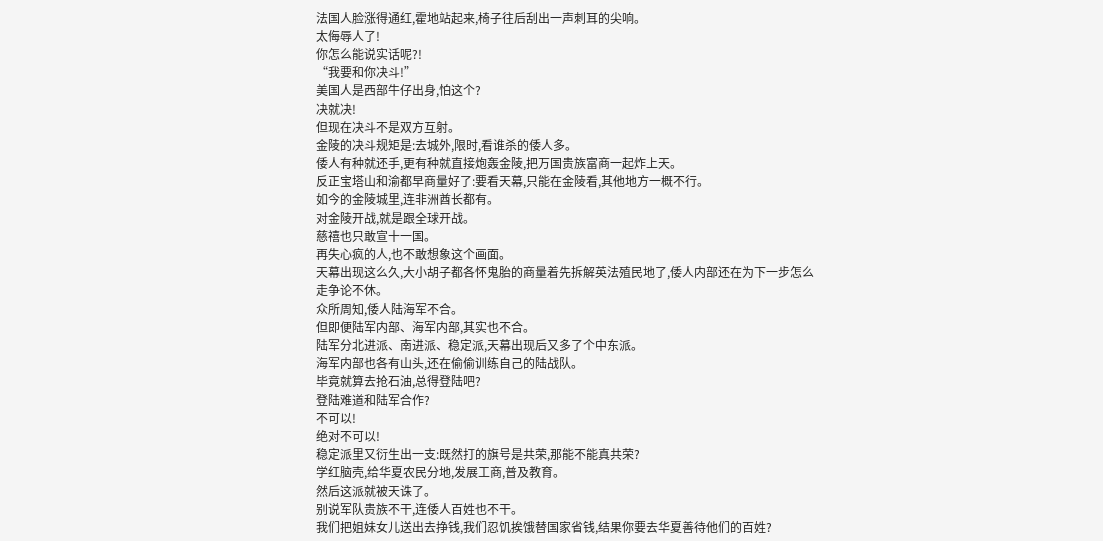法国人脸涨得通红,霍地站起来,椅子往后刮出一声刺耳的尖响。
太侮辱人了!
你怎么能说实话呢?!
“我要和你决斗!”
美国人是西部牛仔出身,怕这个?
决就决!
但现在决斗不是双方互射。
金陵的决斗规矩是:去城外,限时,看谁杀的倭人多。
倭人有种就还手,更有种就直接炮轰金陵,把万国贵族富商一起炸上天。
反正宝塔山和渝都早商量好了:要看天幕,只能在金陵看,其他地方一概不行。
如今的金陵城里,连非洲酋长都有。
对金陵开战,就是跟全球开战。
慈禧也只敢宣十一国。
再失心疯的人,也不敢想象这个画面。
天幕出现这么久,大小胡子都各怀鬼胎的商量着先拆解英法殖民地了,倭人内部还在为下一步怎么走争论不休。
众所周知,倭人陆海军不合。
但即便陆军内部、海军内部,其实也不合。
陆军分北进派、南进派、稳定派,天幕出现后又多了个中东派。
海军内部也各有山头,还在偷偷训练自己的陆战队。
毕竟就算去抢石油,总得登陆吧?
登陆难道和陆军合作?
不可以!
绝对不可以!
稳定派里又衍生出一支:既然打的旗号是共荣,那能不能真共荣?
学红脑壳,给华夏农民分地,发展工商,普及教育。
然后这派就被天诛了。
别说军队贵族不干,连倭人百姓也不干。
我们把姐妹女儿送出去挣钱,我们忍饥挨饿替国家省钱,结果你要去华夏善待他们的百姓?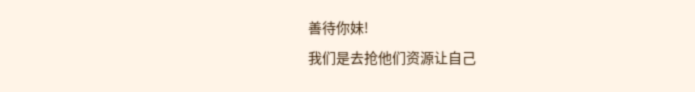善待你妹!
我们是去抢他们资源让自己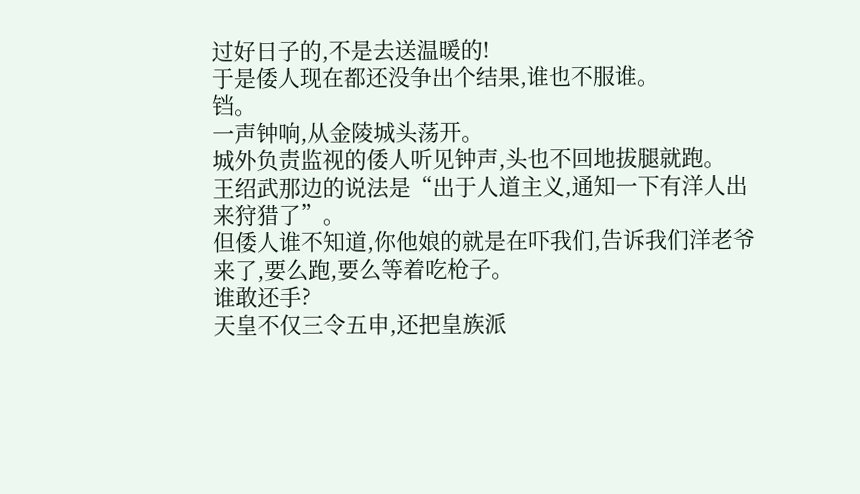过好日子的,不是去送温暖的!
于是倭人现在都还没争出个结果,谁也不服谁。
铛。
一声钟响,从金陵城头荡开。
城外负责监视的倭人听见钟声,头也不回地拔腿就跑。
王绍武那边的说法是“出于人道主义,通知一下有洋人出来狩猎了”。
但倭人谁不知道,你他娘的就是在吓我们,告诉我们洋老爷来了,要么跑,要么等着吃枪子。
谁敢还手?
天皇不仅三令五申,还把皇族派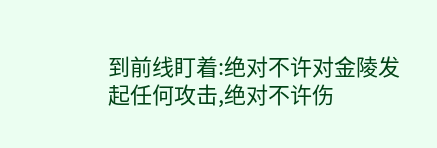到前线盯着:绝对不许对金陵发起任何攻击,绝对不许伤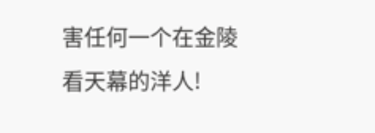害任何一个在金陵看天幕的洋人!